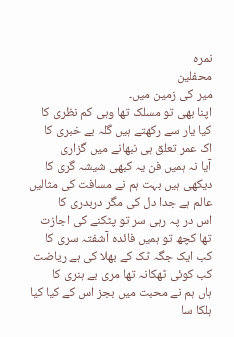نمرہ
محفلین
میر کی زمین میں۔
اپنا بھی تو مسلک تھا وہی کم نظری کا
کیا یار سے رکھتے ہیں گلہ بے خبری کا
اک عمر تعلق ہی نبھانے میں گزاری
آیا نہ ہمیں فن یہ کبھی شیشہ گری کا
دیکھی ہیں بہت ہم نے مسافت کی مثالیں
عالم ہے جدا دل کی مگر دربدری کا
اس در پہ رہی سر تو پٹکنے کی اجازت
تھا کچھ تو ہمیں فائدہ آشفتہ سری کا
کب ایک جگہ ٹک کے بھلا کی ہے ریاضت
کب کوئی ٹھکانہ تھا مری بے ہنری کا
ہاں ہم نے محبت میں بجز اس کے کیا کیا
ہلکا سا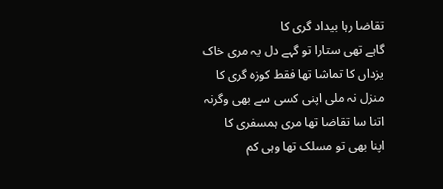تقاضا رہا بیداد گری کا
گاہے تھی ستارا تو گہے دل یہ مری خاک
یزداں کا تماشا تھا فقط کوزہ گری کا
منزل نہ ملی اپنی کسی سے بھی وگرنہ
اتنا سا تقاضا تھا مری ہمسفری کا
اپنا بھی تو مسلک تھا وہی کم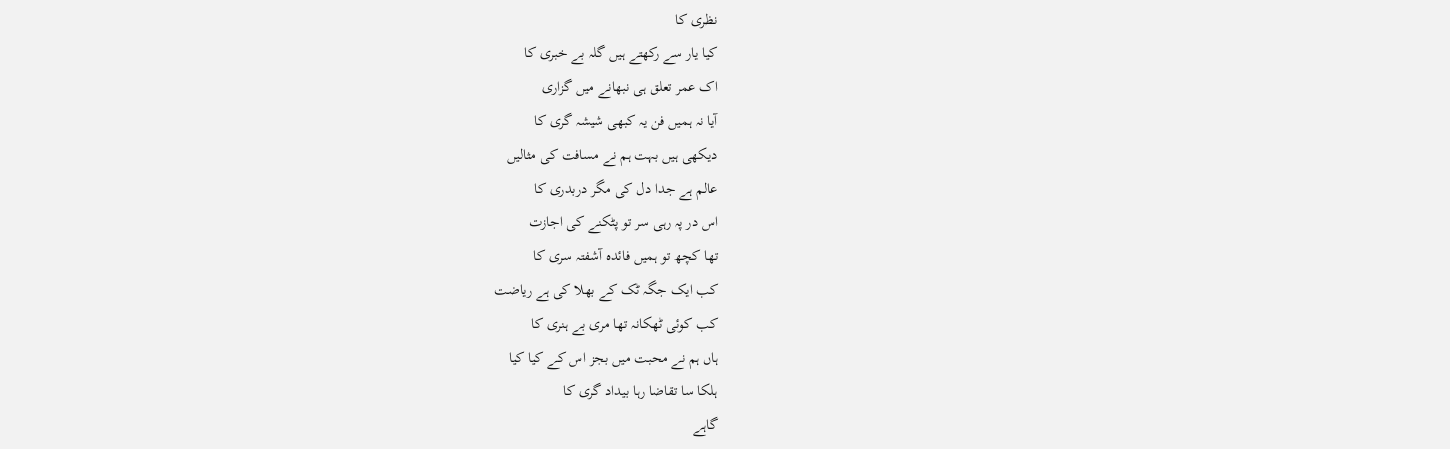نظری کا
کیا یار سے رکھتے ہیں گلہ بے خبری کا
اک عمر تعلق ہی نبھانے میں گزاری
آیا نہ ہمیں فن یہ کبھی شیشہ گری کا
دیکھی ہیں بہت ہم نے مسافت کی مثالیں
عالم ہے جدا دل کی مگر دربدری کا
اس در پہ رہی سر تو پٹکنے کی اجازت
تھا کچھ تو ہمیں فائدہ آشفتہ سری کا
کب ایک جگہ ٹک کے بھلا کی ہے ریاضت
کب کوئی ٹھکانہ تھا مری بے ہنری کا
ہاں ہم نے محبت میں بجز اس کے کیا کیا
ہلکا سا تقاضا رہا بیداد گری کا
گاہے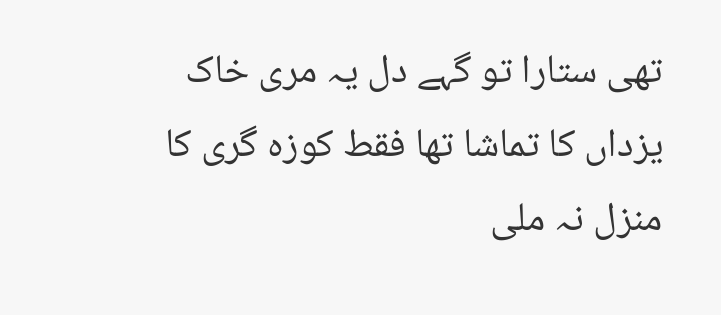تھی ستارا تو گہے دل یہ مری خاک
یزداں کا تماشا تھا فقط کوزہ گری کا
منزل نہ ملی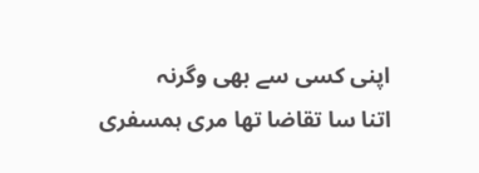اپنی کسی سے بھی وگرنہ
اتنا سا تقاضا تھا مری ہمسفری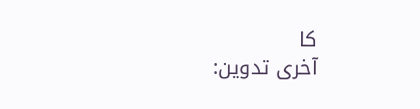کا
آخری تدوین: